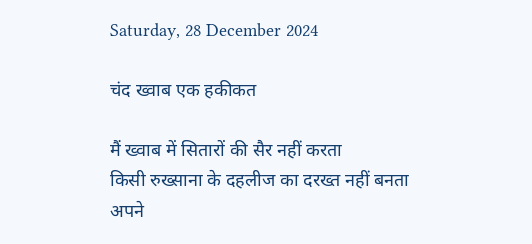Saturday, 28 December 2024

चंद ख्वाब एक हकीकत

मैं ख्वाब में सितारों की सैर नहीं करता
किसी रुख्साना के दहलीज का दरख्त नहीं बनता
अपने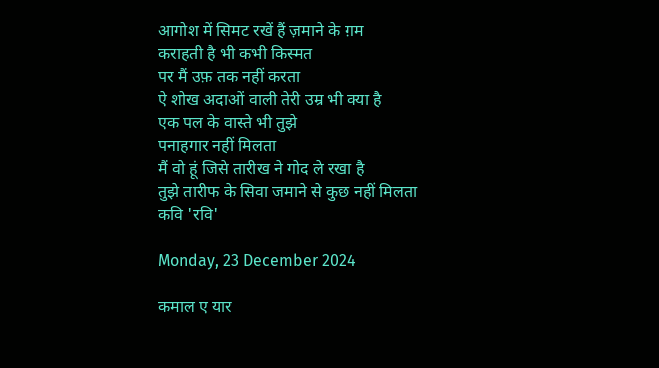आगोश में सिमट रखें हैं ज़माने के ग़म
कराहती है भी कभी किस्मत
पर मैं उफ़ तक नहीं करता
ऐ शोख अदाओं वाली तेरी उम्र भी क्या है
एक पल के वास्ते भी तुझे
पनाहगार नहीं मिलता
मैं वो हूं जिसे तारीख ने गोद ले रखा है
तुझे तारीफ के सिवा जमाने से कुछ नहीं मिलता
कवि 'रवि'

Monday, 23 December 2024

कमाल ए यार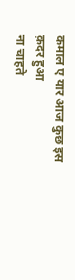कमाल ए यार आज कुछ इस क़दर हुआ
ना चाहते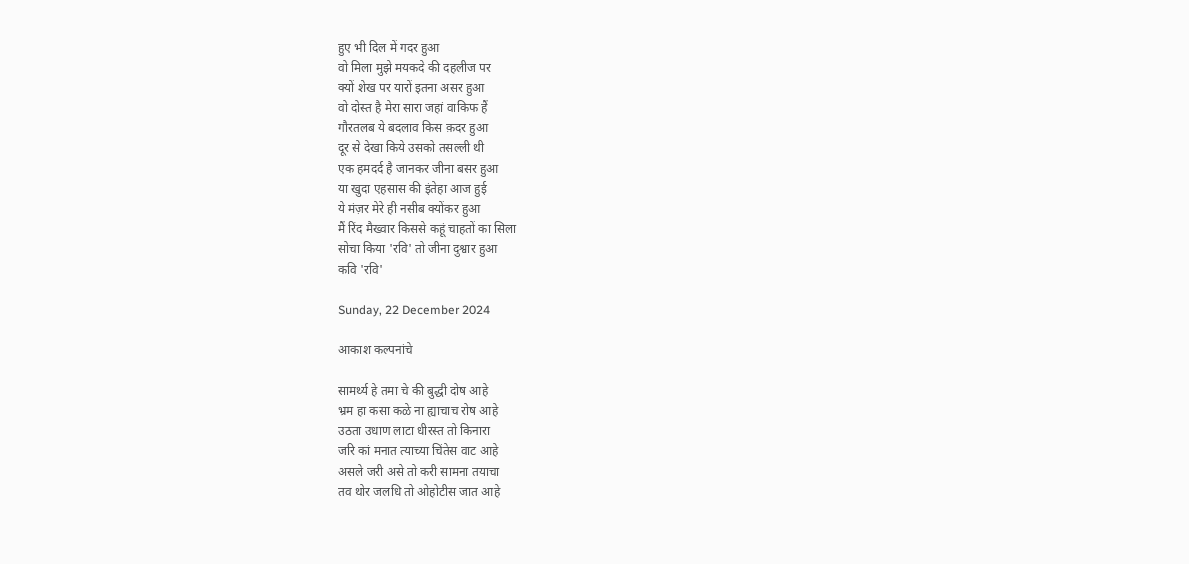हुए भी दिल में गदर हुआ
वो मिला मुझे मयकदे की दहलीज पर
क्यों शेख पर यारों इतना असर हुआ
वो दोस्त है मेरा सारा जहां वाकिफ हैं
गौरतलब ये बदलाव किस क़दर हुआ
दूर से देखा किये उसको तसल्ली थी
एक हमदर्द है जानकर जीना बसर हुआ
या खुदा एहसास की इंतेहा आज हुई
ये मंज़र मेरे ही नसीब क्योंकर हुआ
मैं रिंद मैख्वार किससे कहूं चाहतों का सिला
सोचा किया 'रवि' तो जीना दुश्वार हुआ
कवि 'रवि'

Sunday, 22 December 2024

आकाश कल्पनांचे

सामर्थ्य हे तमा चे की बुद्धी दोष आहे
भ्रम हा कसा कळे ना ह्याचाच रोष आहे
उठता उधाण लाटा धीरस्त तो किनारा
जरि कां मनात त्याच्या चिंतेस वाट आहे
असले जरी असे तो करी सामना तयाचा
तव थोर जलधि तो ओहोटीस जात आहे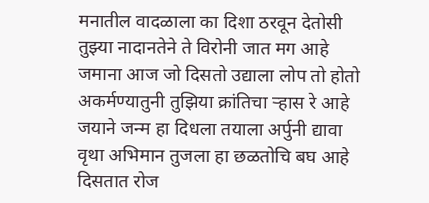मनातील वादळाला का दिशा ठरवून देतोसी
तुझ्या नादानतेने ते विरोनी जात मग आहे
जमाना आज जो दिसतो उद्याला लोप तो होतो
अकर्मण्यातुनी तुझिया क्रांतिचा ऱ्हास रे आहे
जयाने जन्म हा दिधला तयाला अर्पुनी द्यावा
वृथा अभिमान तुजला हा छळतोचि बघ आहे
दिसतात रोज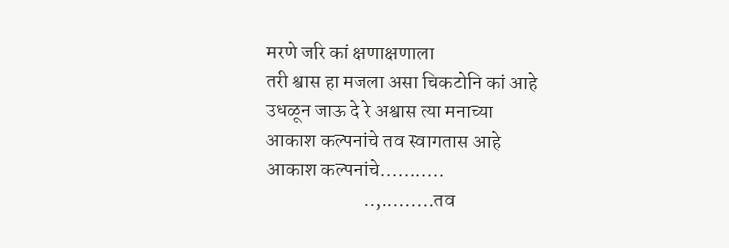मरणे जरि कां क्षणाक्षणाला
तरी श्वास हा मजला असा चिकटोनि कां आहे
उधळून जाऊ दे रे अश्वास त्या मनाच्या
आकाश कल्पनांचे तव स्वागतास आहे
आकाश कल्पनांचे...........
                         ..,.........तव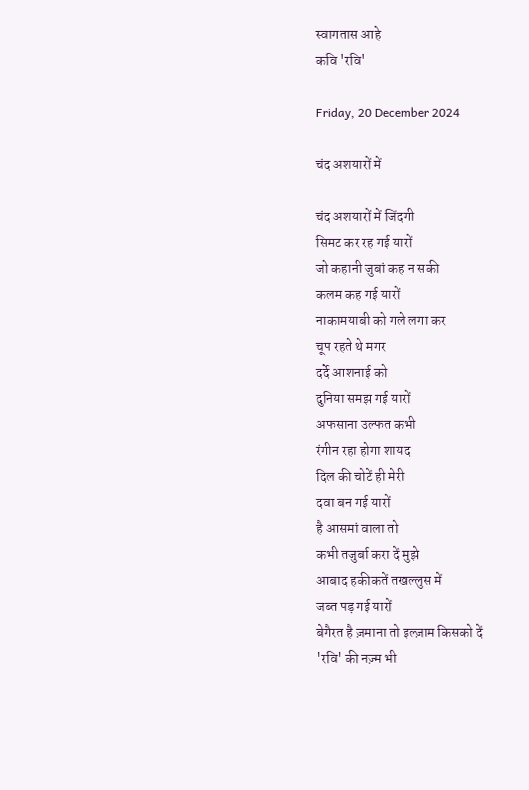स्वागतास आहे
कवि 'रवि'

Friday, 20 December 2024

चंद अशयारों में

चंद अशयारों में जिंदगी
सिमट कर रह गई यारों
जो कहानी जुबां कह न सकी
कलम कह गई यारों
नाकामयाबी को गले लगा कर
चूप रहते थे मगर
दर्दे आशनाई को
दुनिया समझ गई यारों
अफसाना उल्फत कभी
रंगीन रहा होगा शायद
दिल की चोटें ही मेरी
दवा बन गई यारों
है आसमां वाला तो
कभी तजुर्बा करा दें मुझे
आबाद हकीकतें तखल्लुस में
जब्त पड़ गई यारों
बेगैरत है ज़माना तो इल्ज़ाम किसको दें
'रवि' की नज़्म भी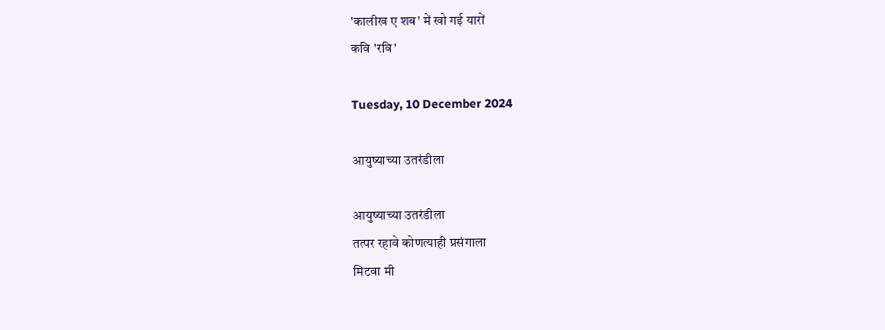'कालीख ए शब' में खो गई यारों
कवि 'रवि'

Tuesday, 10 December 2024

आयुष्याच्या उतरंडीला

आयुष्याच्या उतरंडीला
तत्पर रहावे कोणत्याही प्रसंगाला
मिटवा मी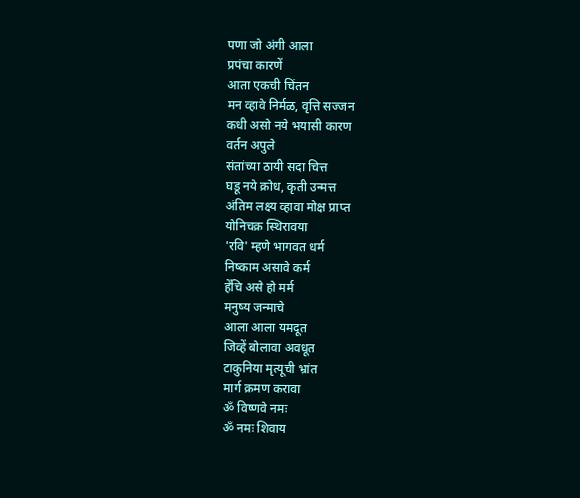पणा जो अंगी आला
प्रपंचा कारणें
आता एकची चिंतन
मन व्हावे निर्मळ, वृत्ति सज्जन
कधी असो नये भयासी कारण
वर्तन अपुले
संतांच्या ठायी सदा चित्त
घडू नये क्रोध, कृती उन्मत्त
अंतिम लक्ष्य व्हावा मोक्ष प्राप्त
योनिचक्र स्थिरावया
'रवि' म्हणे भागवत धर्म
निष्काम असावे कर्म
हेंचि असे हो मर्म
मनुष्य जन्माचे
आला आला यमदूत
जिव्हें बोलावा अवधूत
टाकुनिया मृत्यूची भ्रांत
मार्ग क्रमण करावा
ॐ विष्णवे नमः
ॐ नमः शिवाय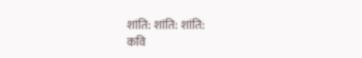शांति: शांति: शांति:
कवि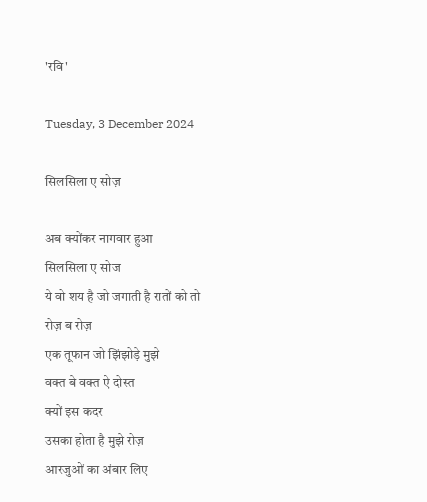'रवि'

Tuesday, 3 December 2024

सिलसिला ए सोज़

अब क्योंकर नागवार हुआ
सिलसिला ए सोज
ये वो शय है जो जगाती है रातों को तो
रोज़ ब रोज़
एक तूफान जो झिंझोड़े मुझे
वक्त बे वक्त ऐ दोस्त
क्यों इस कदर
उसका होता है मुझे रोज़
आरजुओं का अंबार लिए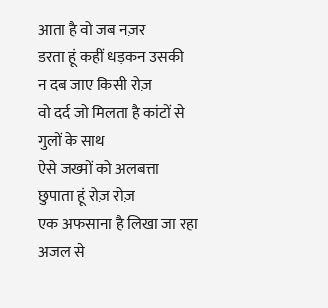आता है वो जब नज़र
डरता हूं कहीं धड़कन उसकी
न दब जाए किसी रोज़
वो दर्द जो मिलता है कांटों से
गुलों के साथ
ऐसे जख्मों को अलबत्ता
छुपाता हूं रोज़ रोज़
एक अफसाना है लिखा जा रहा
अजल से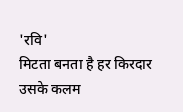'रवि'
मिटता बनता है हर किरदार
उसके कलम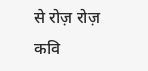से रोज़ रोज़
कवि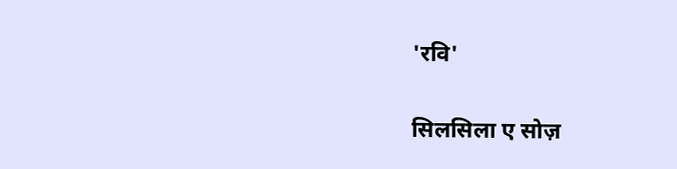'रवि'

सिलसिला ए सोज़